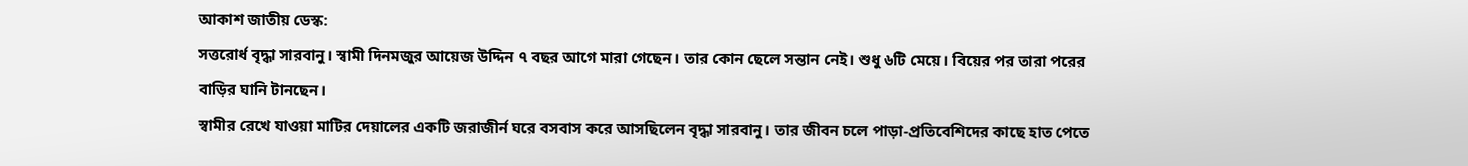আকাশ জাতীয় ডেস্ক:
সত্তরোর্ধ বৃদ্ধা সারবানু। স্বামী দিনমজুর আয়েজ উদ্দিন ৭ বছর আগে মারা গেছেন। তার কোন ছেলে সন্তান নেই। শুধু ৬টি মেয়ে। বিয়ের পর তারা পরের বাড়ির ঘানি টানছেন।
স্বামীর রেখে যাওয়া মাটির দেয়ালের একটি জরাজীর্ন ঘরে বসবাস করে আসছিলেন বৃদ্ধা সারবানু। তার জীবন চলে পাড়া-প্রতিবেশিদের কাছে হাত পেতে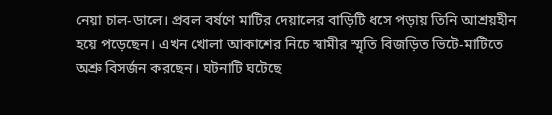নেয়া চাল-ডালে। প্রবল বর্ষণে মাটির দেয়ালের বাড়িটি ধসে পড়ায় তিনি আশ্রয়হীন হয়ে পড়েছেন। এখন খোলা আকাশের নিচে স্বামীর স্মৃতি বিজড়িত ভিটে-মাটিতে অশ্রু বিসর্জন করছেন। ঘটনাটি ঘটেছে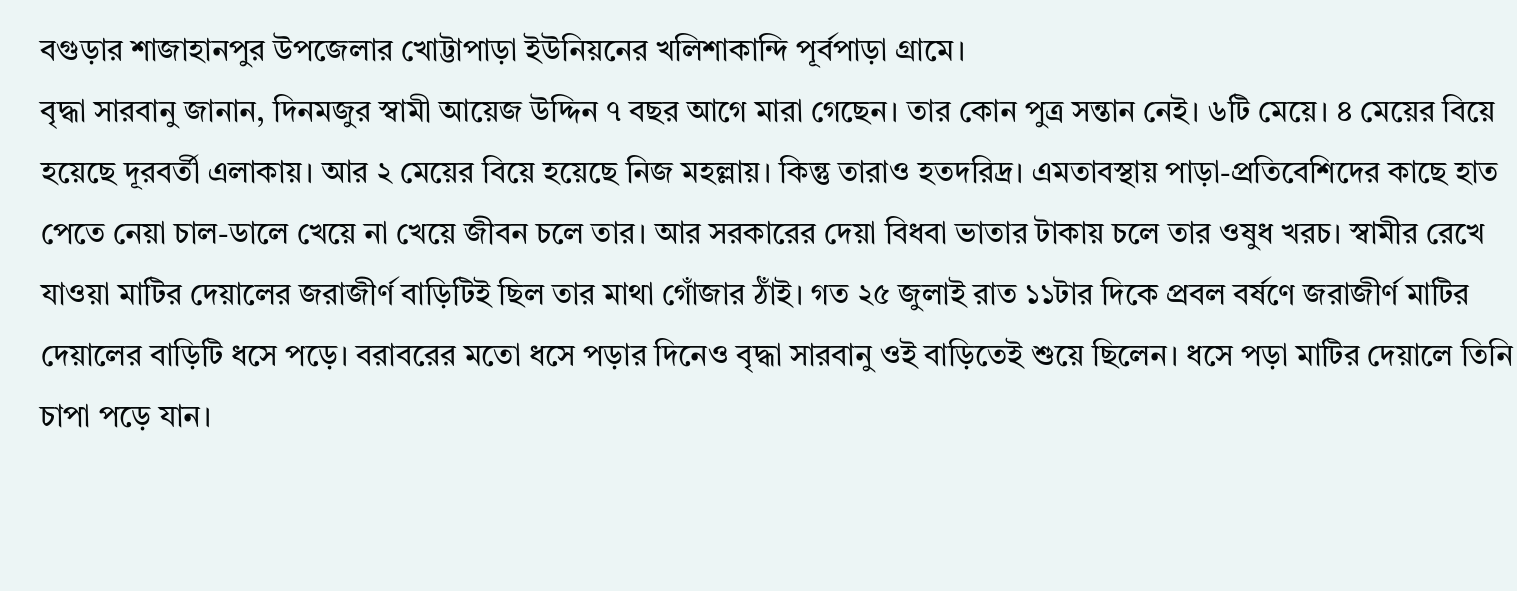বগুড়ার শাজাহানপুর উপজেলার খোট্টাপাড়া ইউনিয়নের খলিশাকান্দি পূর্বপাড়া গ্রামে।
বৃদ্ধা সারবানু জানান, দিনমজুর স্বামী আয়েজ উদ্দিন ৭ বছর আগে মারা গেছেন। তার কোন পুত্র সন্তান নেই। ৬টি মেয়ে। ৪ মেয়ের বিয়ে হয়েছে দূরবর্তী এলাকায়। আর ২ মেয়ের বিয়ে হয়েছে নিজ মহল্লায়। কিন্তু তারাও হতদরিদ্র। এমতাবস্থায় পাড়া-প্রতিবেশিদের কাছে হাত পেতে নেয়া চাল-ডালে খেয়ে না খেয়ে জীবন চলে তার। আর সরকারের দেয়া বিধবা ভাতার টাকায় চলে তার ওষুধ খরচ। স্বামীর রেখে যাওয়া মাটির দেয়ালের জরাজীর্ণ বাড়িটিই ছিল তার মাথা গোঁজার ঠাঁই। গত ২৫ জুলাই রাত ১১টার দিকে প্রবল বর্ষণে জরাজীর্ণ মাটির দেয়ালের বাড়িটি ধসে পড়ে। বরাবরের মতো ধসে পড়ার দিনেও বৃদ্ধা সারবানু ওই বাড়িতেই শুয়ে ছিলেন। ধসে পড়া মাটির দেয়ালে তিনি চাপা পড়ে যান।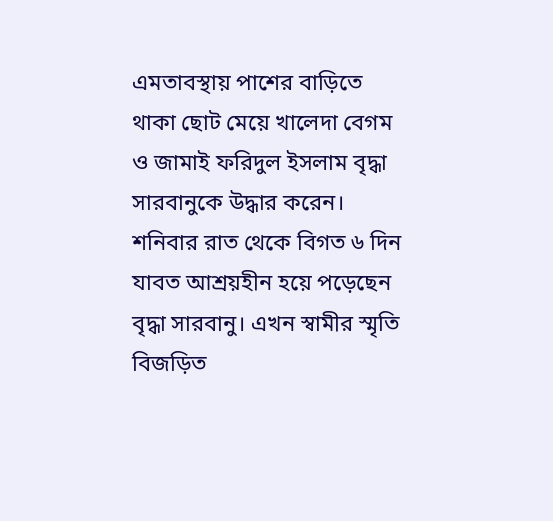এমতাবস্থায় পাশের বাড়িতে থাকা ছোট মেয়ে খালেদা বেগম ও জামাই ফরিদুল ইসলাম বৃদ্ধা সারবানুকে উদ্ধার করেন। শনিবার রাত থেকে বিগত ৬ দিন যাবত আশ্রয়হীন হয়ে পড়েছেন বৃদ্ধা সারবানু। এখন স্বামীর স্মৃতি বিজড়িত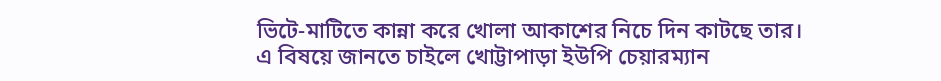ভিটে-মাটিতে কান্না করে খোলা আকাশের নিচে দিন কাটছে তার।
এ বিষয়ে জানতে চাইলে খোট্টাপাড়া ইউপি চেয়ারম্যান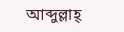আব্দুল্লাহ্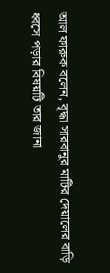আল ফারুক বলেন, বৃদ্ধা সারবানুর মাটির দেয়ালের বাড়ি ধ্বসে পড়ার বিষয়টি তার জানা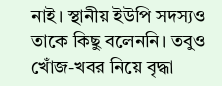নাই। স্থানীয় ইউপি সদস্যও তাকে কিছু বলেননি। তবুও খোঁজ-খবর নিয়ে বৃদ্ধা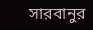সারবানুর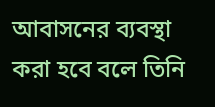আবাসনের ব্যবস্থা করা হবে বলে তিনি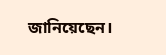জানিয়েছেন।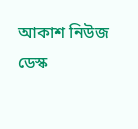আকাশ নিউজ ডেস্ক